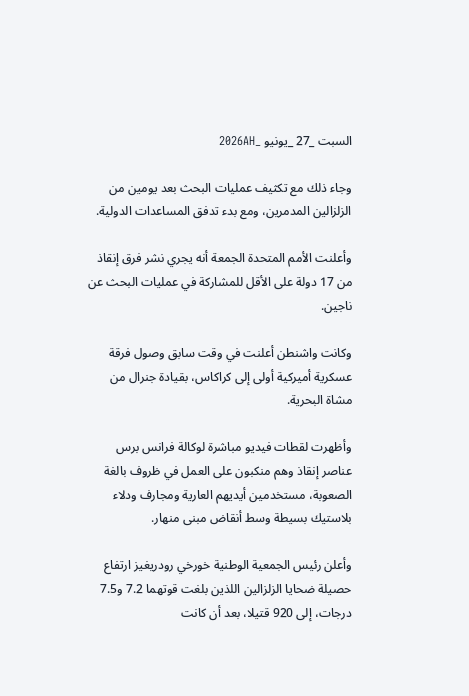السبت _27 _يونيو _2026AH

وجاء ذلك مع تكثيف عمليات البحث بعد يومين من الزلزالين المدمرين، ومع بدء تدفق المساعدات الدولية.

وأعلنت الأمم المتحدة الجمعة أنه يجري نشر فرق إنقاذ من 17 دولة على الأقل للمشاركة في عمليات البحث عن ناجين.

وكانت واشنطن أعلنت في وقت سابق وصول فرقة عسكرية أميركية أولى إلى كراكاس، بقيادة جنرال من مشاة البحرية.

وأظهرت لقطات فيديو مباشرة لوكالة فرانس برس عناصر إنقاذ وهم منكبون على العمل في ظروف بالغة الصعوبة، مستخدمين أيديهم العارية ومجارف ودلاء بلاستيك بسيطة وسط أنقاض مبنى منهار.

وأعلن رئيس الجمعية الوطنية خورخي رودريغيز ارتفاع حصيلة ضحايا الزلزالين اللذين بلغت قوتهما 7.2 و7.5 درجات، إلى 920 قتيلا، بعد أن كانت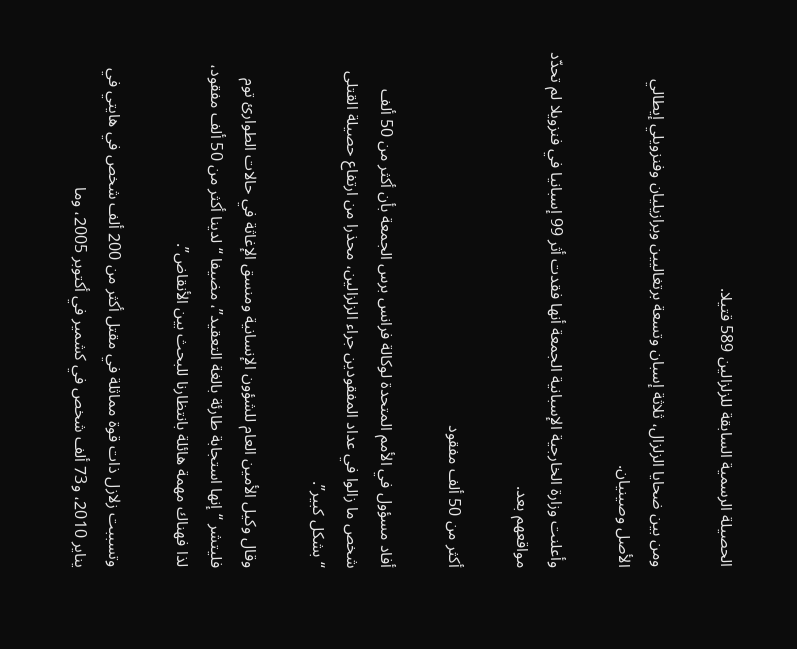الحصيلة الرسمية السابقة للزلزالين 589 قتيلا.

ومن بين ضحايا الزلزال، ثلاثة إسبان وتسعة برتغاليين وبرازيليان وفنزويلي إيطالي الأصل وصينيان.

وأعلنت وزارة الخارجية الإسبانية الجمعة أنها فقدت أثر 99 إسبانيا في فنزويلا لم تحدّد مواقعهم بعد.

أكثر من 50 ألف مفقود

أفاد مسؤول في الأمم المتحدة لوكالة فرانس برس الجمعة بأن أكثر من 50 ألف شخص ما زالوا في عداد المفقودين جراء الزلزالين، محذرا من ارتفاع حصيلة القتلى “بشكل كبير”.

وقال وكيل الأمين العام للشؤون الإنسانية ومنسق الإغاثة في حالات الطوارئ توم فليتشر “إنها استجابة طارئة بالغة التعقيد”، مضيفا “لدينا أكثر من 50 ألف مفقود، لذا فهناك مهمة هائلة بانتظارنا للبحث بين الأنقاض”.

وتسببت زلازل ذات قوة مماثلة في مقتل أكثر من 200 ألف شخص في هايتي في يناير 2010، و73 ألف شخص في كشمير في أكتوبر 2005، وما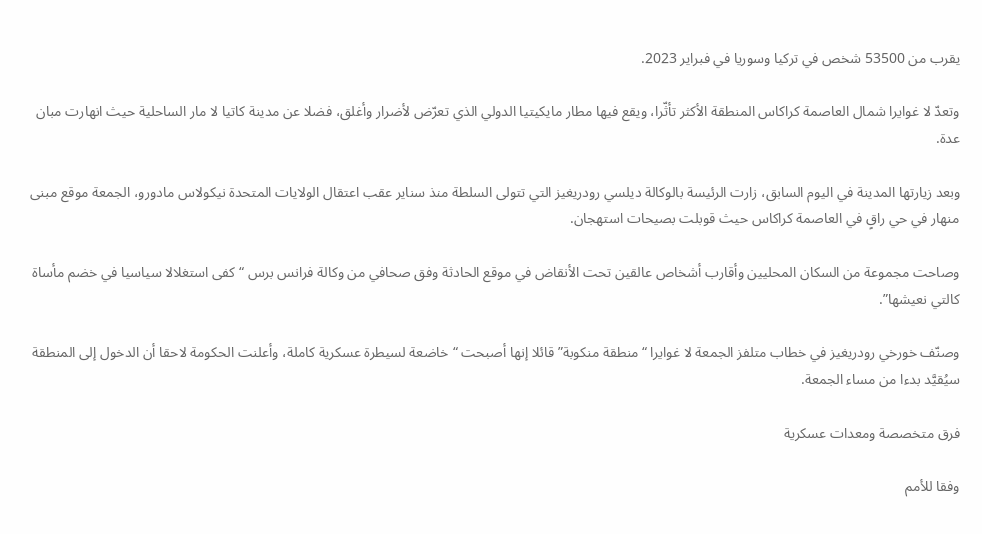يقرب من 53500 شخص في تركيا وسوريا في فبراير 2023.

وتعدّ لا غوايرا شمال العاصمة كراكاس المنطقة الأكثر تأثّرا، ويقع فيها مطار مايكيتيا الدولي الذي تعرّض لأضرار وأغلق، فضلا عن مدينة كاتيا لا مار الساحلية حيث انهارت مبان عدة.

وبعد زيارتها المدينة في اليوم السابق، زارت الرئيسة بالوكالة ديلسي رودريغيز التي تتولى السلطة منذ سناير عقب اعتقال الولايات المتحدة نيكولاس مادورو، الجمعة موقع مبنى منهار في حي راقٍ في العاصمة كراكاس حيث قوبلت بصيحات استهجان.

وصاحت مجموعة من السكان المحليين وأقارب أشخاص عالقين تحت الأنقاض في موقع الحادثة وفق صحافي من وكالة فرانس برس “كفى استغلالا سياسيا في خضم مأساة كالتي نعيشها”.

وصنّف خورخي رودريغيز في خطاب متلفز الجمعة لا غوايرا “منطقة منكوبة” قائلا إنها أصبحت “خاضعة لسيطرة عسكرية كاملة، وأعلنت الحكومة لاحقا أن الدخول إلى المنطقة سيُقيَّد بدءا من مساء الجمعة.

فرق متخصصة ومعدات عسكرية

وفقا للأمم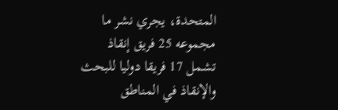المتحدة، يجري نشر ما مجموعه 25 فريق إنقاذ تشمل 17 فريقا دوليا للبحث والإنقاذ في المناطق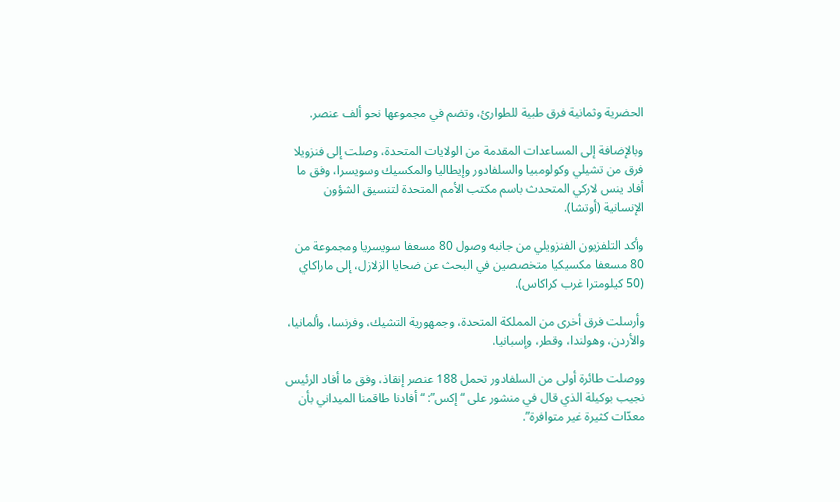الحضرية وثمانية فرق طبية للطوارئ، وتضم في مجموعها نحو ألف عنصر.

وبالإضافة إلى المساعدات المقدمة من الولايات المتحدة، وصلت إلى فنزويلا فرق من تشيلي وكولومبيا والسلفادور وإيطاليا والمكسيك وسويسرا، وفق ما أفاد ينس لاركي المتحدث باسم مكتب الأمم المتحدة لتنسيق الشؤون الإنسانية (أوتشا).

وأكد التلفزيون الفنزويلي من جانبه وصول 80 مسعفا سويسريا ومجموعة من 80 مسعفا مكسيكيا متخصصين في البحث عن ضحايا الزلازل، إلى ماراكاي (50 كيلومترا غرب كراكاس).

وأرسلت فرق أخرى من المملكة المتحدة، وجمهورية التشيك، وفرنسا، وألمانيا، والأردن، وهولندا، وقطر، وإسبانيا.

ووصلت طائرة أولى من السلفادور تحمل 188 عنصر إنقاذ، وفق ما أفاد الرئيس نجيب بوكيلة الذي قال في منشور على “إكس”: “أفادنا طاقمنا الميداني بأن معدّات كثيرة غير متوافرة”.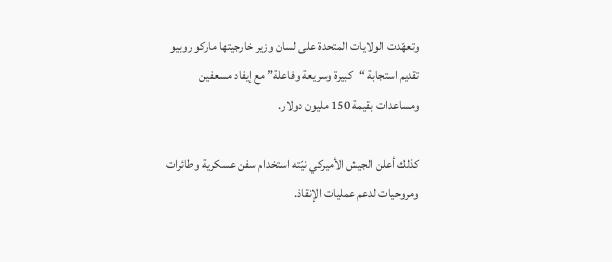وتعهّدت الولايات المتحدة على لسان وزير خارجيتها ماركو روبيو تقديم استجابة “كبيرة وسريعة وفاعلة” مع إيفاد مسعفين ومساعدات بقيمة 150 مليون دولار.

كذلك أعلن الجيش الأميركي نيّته استخدام سفن عسكرية وطائرات ومروحيات لدعم عمليات الإنقاذ.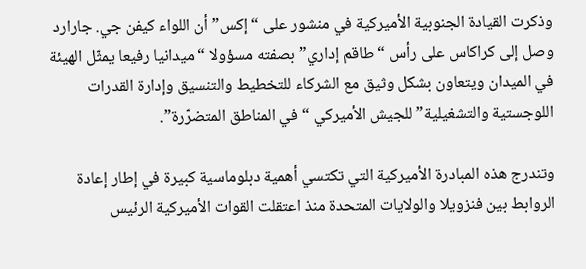وذكرت القيادة الجنوبية الأميركية في منشور على “إكس” أن اللواء كيفن جي. جارارد وصل إلى كراكاس على رأس “طاقم إداري” بصفته مسؤولا “ميدانيا رفيعا يمثّل الهيئة في الميدان ويتعاون بشكل وثيق مع الشركاء للتخطيط والتنسيق وإدارة القدرات اللوجستية والتشغيلية” للجيش الأميركي “في المناطق المتضرّرة”.

وتندرج هذه المبادرة الأميركية التي تكتسي أهمية دبلوماسية كبيرة في إطار إعادة الروابط بين فنزويلا والولايات المتحدة منذ اعتقلت القوات الأميركية الرئيس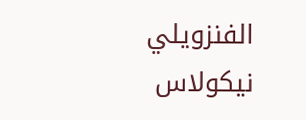الفنزويلي نيكولاس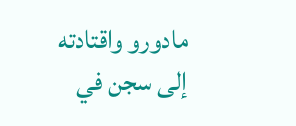مادورو واقتادته إلى سجن في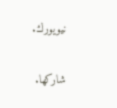نيويورك.

شاركها.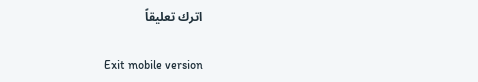اترك تعليقاً

Exit mobile version